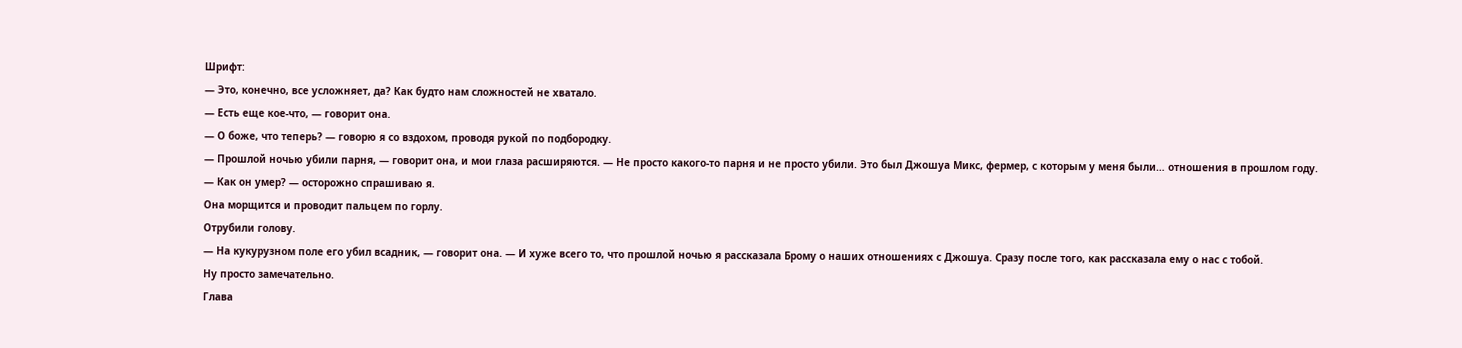Шрифт:
— Это, конечно, все усложняет, да? Как будто нам сложностей не хватало.
— Есть еще кое-что, — говорит она.
— О боже, что теперь? — говорю я со вздохом, проводя рукой по подбородку.
— Прошлой ночью убили парня, — говорит она, и мои глаза расширяются. — Не просто какого-то парня и не просто убили. Это был Джошуа Микс, фермер, с которым у меня были… отношения в прошлом году.
— Как он умер? — осторожно спрашиваю я.
Она морщится и проводит пальцем по горлу.
Отрубили голову.
— На кукурузном поле его убил всадник, — говорит она. — И хуже всего то, что прошлой ночью я рассказала Брому о наших отношениях с Джошуа. Сразу после того, как рассказала ему о нас с тобой.
Ну просто замечательно.
Глава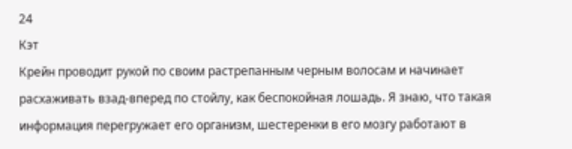24
Кэт
Крейн проводит рукой по своим растрепанным черным волосам и начинает расхаживать взад-вперед по стойлу, как беспокойная лошадь. Я знаю, что такая информация перегружает его организм, шестеренки в его мозгу работают в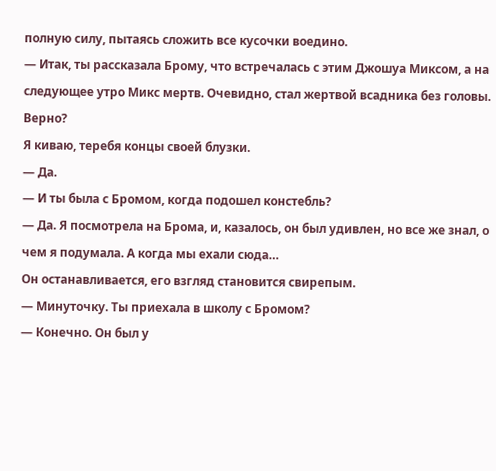полную силу, пытаясь сложить все кусочки воедино.
— Итак, ты рассказала Брому, что встречалась с этим Джошуа Миксом, а на следующее утро Микс мертв. Очевидно, стал жертвой всадника без головы. Верно?
Я киваю, теребя концы своей блузки.
— Да.
— И ты была с Бромом, когда подошел констебль?
— Да. Я посмотрела на Брома, и, казалось, он был удивлен, но все же знал, о чем я подумала. А когда мы ехали сюда…
Он останавливается, его взгляд становится свирепым.
— Минуточку. Ты приехала в школу с Бромом?
— Конечно. Он был у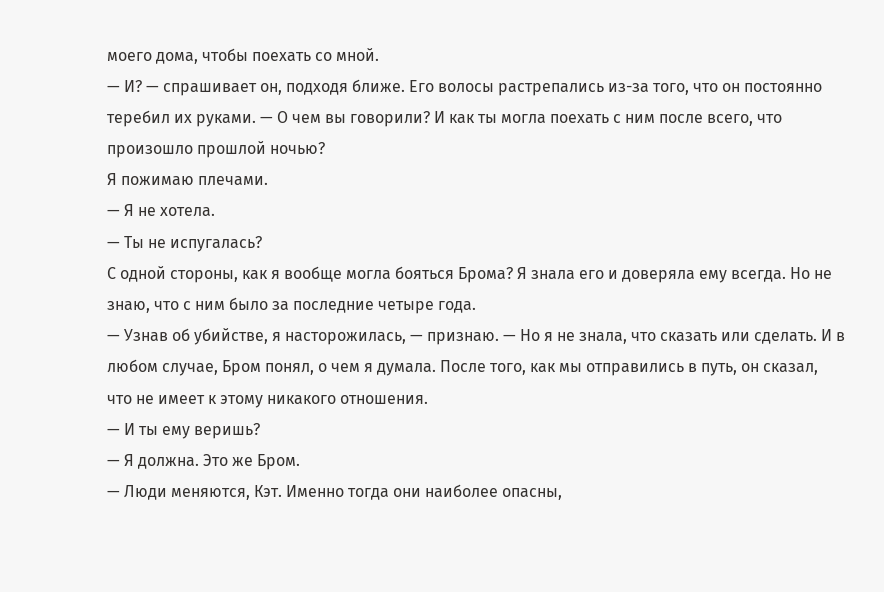моего дома, чтобы поехать со мной.
— И? — спрашивает он, подходя ближе. Его волосы растрепались из-за того, что он постоянно теребил их руками. — О чем вы говорили? И как ты могла поехать с ним после всего, что произошло прошлой ночью?
Я пожимаю плечами.
— Я не хотела.
— Ты не испугалась?
С одной стороны, как я вообще могла бояться Брома? Я знала его и доверяла ему всегда. Но не знаю, что с ним было за последние четыре года.
— Узнав об убийстве, я насторожилась, — признаю. — Но я не знала, что сказать или сделать. И в любом случае, Бром понял, о чем я думала. После того, как мы отправились в путь, он сказал, что не имеет к этому никакого отношения.
— И ты ему веришь?
— Я должна. Это же Бром.
— Люди меняются, Кэт. Именно тогда они наиболее опасны,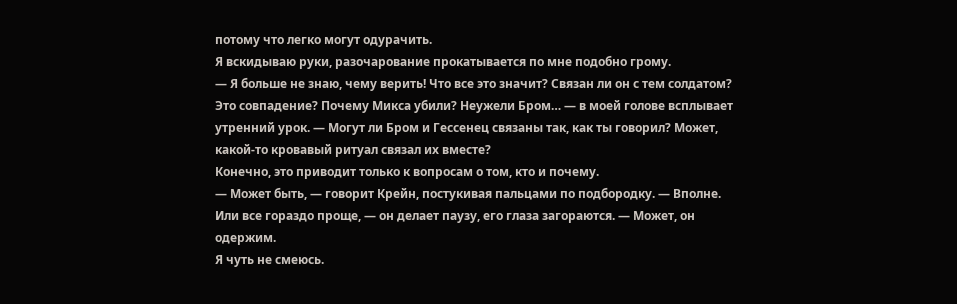потому что легко могут одурачить.
Я вскидываю руки, разочарование прокатывается по мне подобно грому.
— Я больше не знаю, чему верить! Что все это значит? Связан ли он с тем солдатом? Это совпадение? Почему Микса убили? Неужели Бром… — в моей голове всплывает утренний урок. — Могут ли Бром и Гессенец связаны так, как ты говорил? Может, какой-то кровавый ритуал связал их вместе?
Конечно, это приводит только к вопросам о том, кто и почему.
— Может быть, — говорит Крейн, постукивая пальцами по подбородку. — Вполне. Или все гораздо проще, — он делает паузу, его глаза загораются. — Может, он одержим.
Я чуть не смеюсь.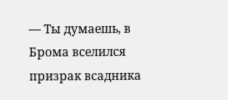— Ты думаешь, в Брома вселился призрак всадника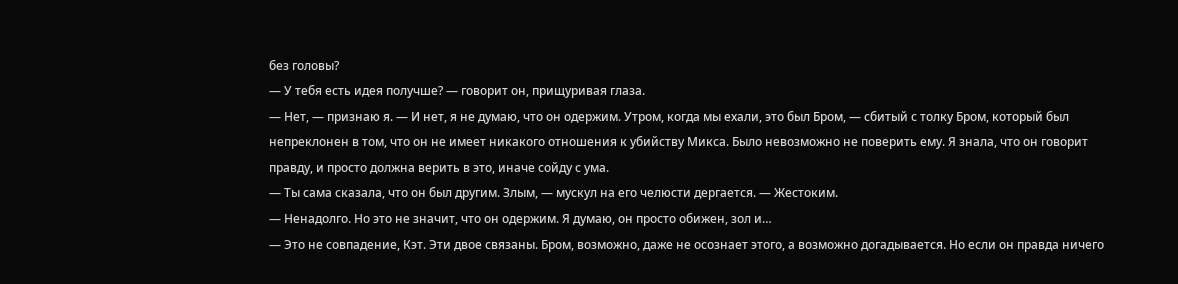без головы?
— У тебя есть идея получше? — говорит он, прищуривая глаза.
— Нет, — признаю я. — И нет, я не думаю, что он одержим. Утром, когда мы ехали, это был Бром, — сбитый с толку Бром, который был непреклонен в том, что он не имеет никакого отношения к убийству Микса. Было невозможно не поверить ему. Я знала, что он говорит правду, и просто должна верить в это, иначе сойду с ума.
— Ты сама сказала, что он был другим. Злым, — мускул на его челюсти дергается. — Жестоким.
— Ненадолго. Но это не значит, что он одержим. Я думаю, он просто обижен, зол и…
— Это не совпадение, Кэт. Эти двое связаны. Бром, возможно, даже не осознает этого, а возможно догадывается. Но если он правда ничего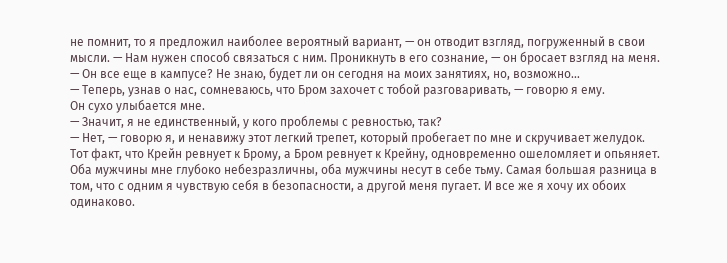не помнит, то я предложил наиболее вероятный вариант, — он отводит взгляд, погруженный в свои мысли. — Нам нужен способ связаться с ним. Проникнуть в его сознание, — он бросает взгляд на меня. — Он все еще в кампусе? Не знаю, будет ли он сегодня на моих занятиях, но, возможно…
— Теперь, узнав о нас, сомневаюсь, что Бром захочет с тобой разговаривать, — говорю я ему.
Он сухо улыбается мне.
— Значит, я не единственный, у кого проблемы с ревностью, так?
— Нет, — говорю я, и ненавижу этот легкий трепет, который пробегает по мне и скручивает желудок. Тот факт, что Крейн ревнует к Брому, а Бром ревнует к Крейну, одновременно ошеломляет и опьяняет. Оба мужчины мне глубоко небезразличны, оба мужчины несут в себе тьму. Самая большая разница в том, что с одним я чувствую себя в безопасности, а другой меня пугает. И все же я хочу их обоих одинаково.